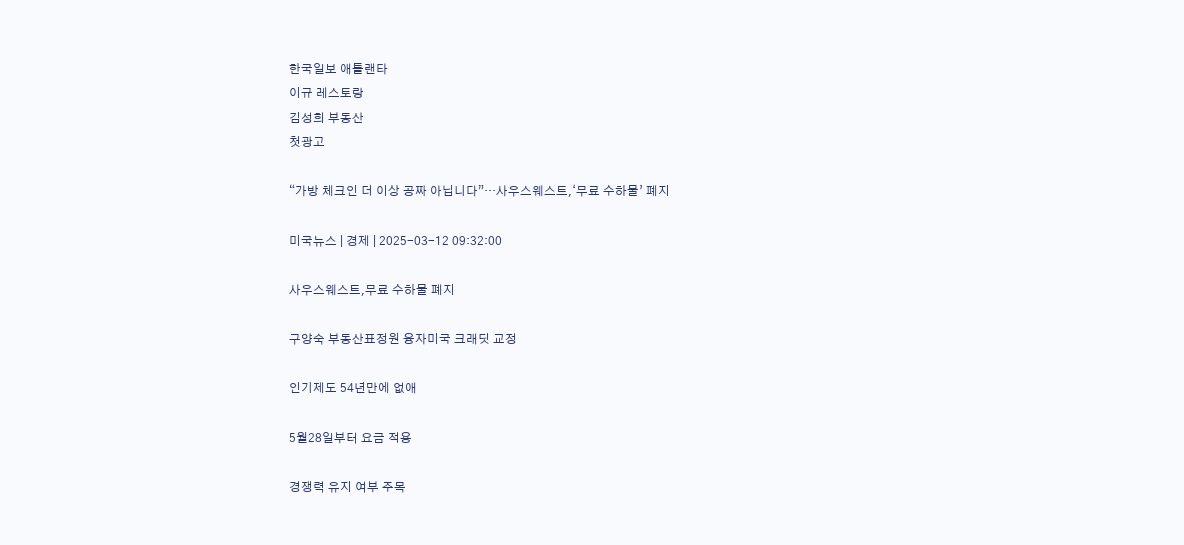한국일보 애틀랜타
이규 레스토랑
김성희 부동산
첫광고

“가방 체크인 더 이상 공짜 아닙니다”…사우스웨스트,‘무료 수하물’ 폐지

미국뉴스 | 경제 | 2025-03-12 09:32:00

사우스웨스트,무료 수하물 폐지

구양숙 부동산표정원 융자미국 크래딧 교정

인기제도 54년만에 없애

5월28일부터 요금 적용

경쟁력 유지 여부 주목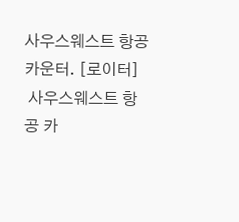사우스웨스트 항공 카운터. [로이터]
 사우스웨스트 항공 카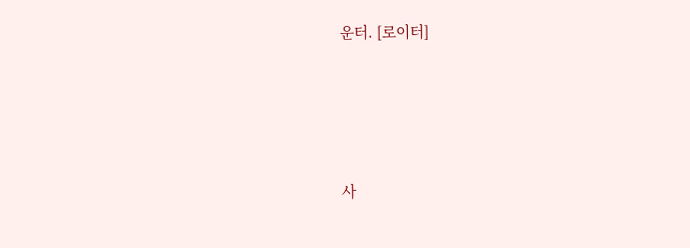운터. [로이터]





사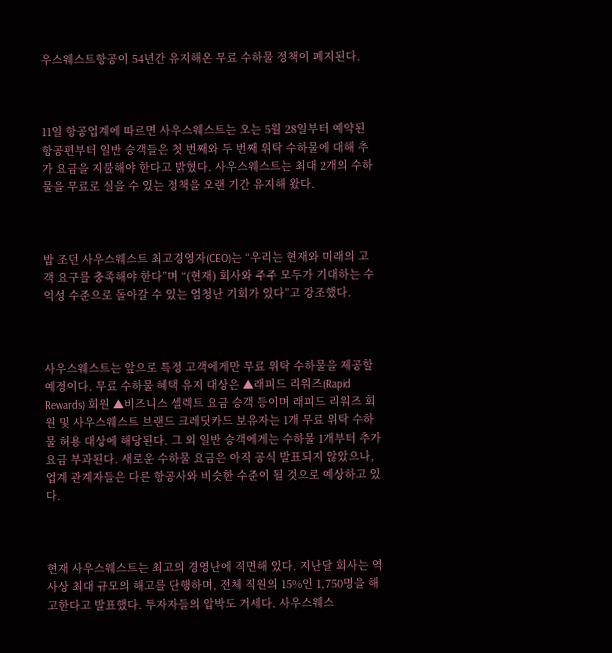우스웨스트항공이 54년간 유지해온 무료 수하물 정책이 폐지된다.



11일 항공업계에 따르면 사우스웨스트는 오는 5월 28일부터 예약된 항공편부터 일반 승객들은 첫 번째와 두 번째 위탁 수하물에 대해 추가 요금을 지불해야 한다고 밝혔다. 사우스웨스트는 최대 2개의 수하물을 무료로 실을 수 있는 정책을 오랜 기간 유지해 왔다.



밥 조던 사우스웨스트 최고경영자(CEO)는 “우리는 현재와 미래의 고객 요구를 충족해야 한다”며 “(현재) 회사와 주주 모두가 기대하는 수익성 수준으로 돌아갈 수 있는 엄청난 기회가 있다”고 강조했다.



사우스웨스트는 앞으로 특정 고객에게만 무료 위탁 수하물을 제공할 예정이다. 무료 수하물 혜택 유지 대상은 ▲래피드 리워즈(Rapid Rewards) 회원 ▲비즈니스 셀렉트 요금 승객 등이며 래피드 리워즈 회원 및 사우스웨스트 브랜드 크레딧카드 보유자는 1개 무료 위탁 수하물 허용 대상에 해당된다. 그 외 일반 승객에게는 수하물 1개부터 추가 요금 부과된다. 새로운 수하물 요금은 아직 공식 발표되지 않았으나, 업계 관계자들은 다른 항공사와 비슷한 수준이 될 것으로 예상하고 있다.



현재 사우스웨스트는 최고의 경영난에 직면해 있다. 지난달 회사는 역사상 최대 규모의 해고를 단행하며, 전체 직원의 15%인 1,750명을 해고한다고 발표했다. 투자자들의 압박도 거세다. 사우스웨스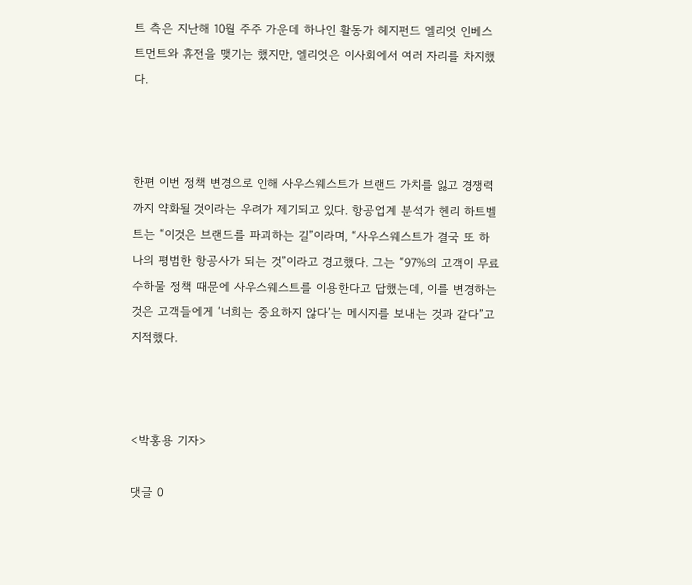트 측은 지난해 10월 주주 가운데 하나인 활동가 헤지펀드 엘리엇 인베스트먼트와 휴전을 맺기는 했지만, 엘리엇은 이사회에서 여러 자리를 차지했다.



한편 이번 정책 변경으로 인해 사우스웨스트가 브랜드 가치를 잃고 경쟁력까지 약화될 것이라는 우려가 제기되고 있다. 항공업계 분석가 헨리 하트벨트는 “이것은 브랜드를 파괴하는 길”이라며, “사우스웨스트가 결국 또 하나의 평범한 항공사가 되는 것”이라고 경고했다. 그는 “97%의 고객이 무료 수하물 정책 때문에 사우스웨스트를 이용한다고 답했는데, 이를 변경하는 것은 고객들에게 ‘너희는 중요하지 않다’는 메시지를 보내는 것과 같다”고 지적했다.



<박홍용 기자>

댓글 0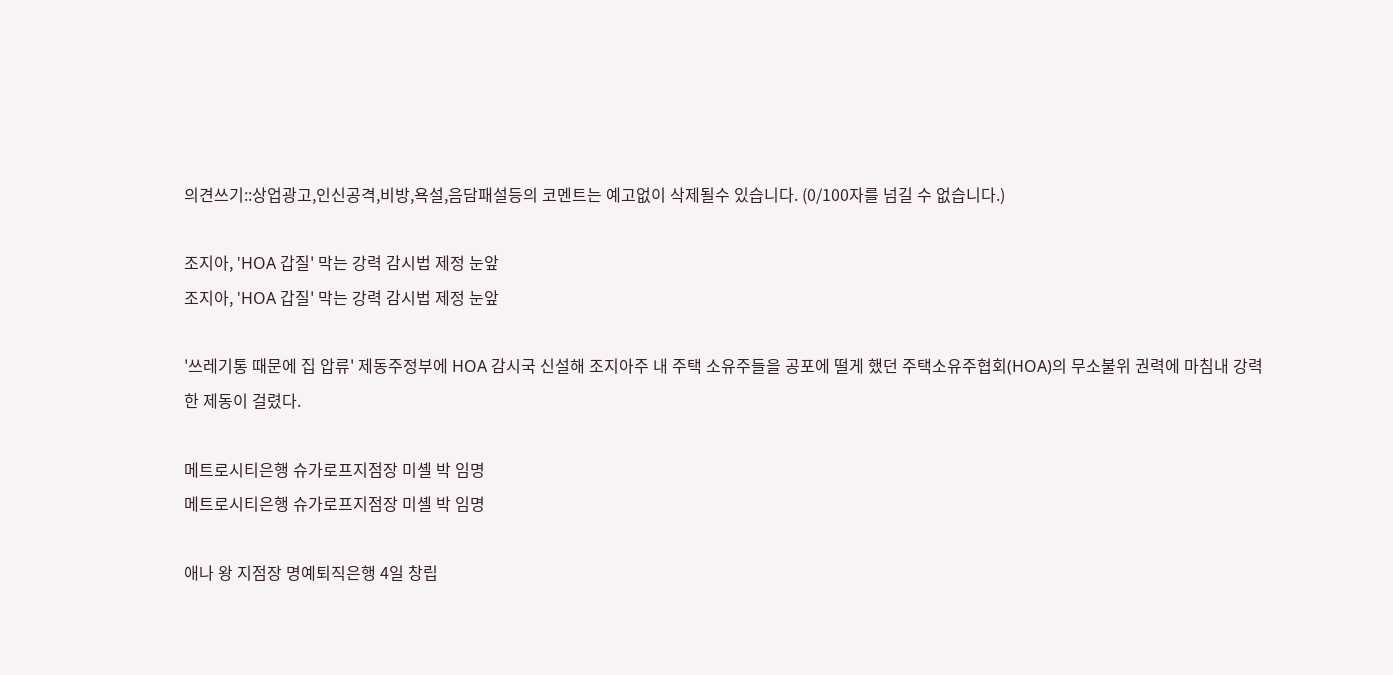의견쓰기::상업광고,인신공격,비방,욕설,음담패설등의 코멘트는 예고없이 삭제될수 있습니다. (0/100자를 넘길 수 없습니다.)

조지아, 'HOA 갑질' 막는 강력 감시법 제정 눈앞
조지아, 'HOA 갑질' 막는 강력 감시법 제정 눈앞

'쓰레기통 때문에 집 압류' 제동주정부에 HOA 감시국 신설해 조지아주 내 주택 소유주들을 공포에 떨게 했던 주택소유주협회(HOA)의 무소불위 권력에 마침내 강력한 제동이 걸렸다.

메트로시티은행 슈가로프지점장 미셸 박 임명
메트로시티은행 슈가로프지점장 미셸 박 임명

애나 왕 지점장 명예퇴직은행 4일 창립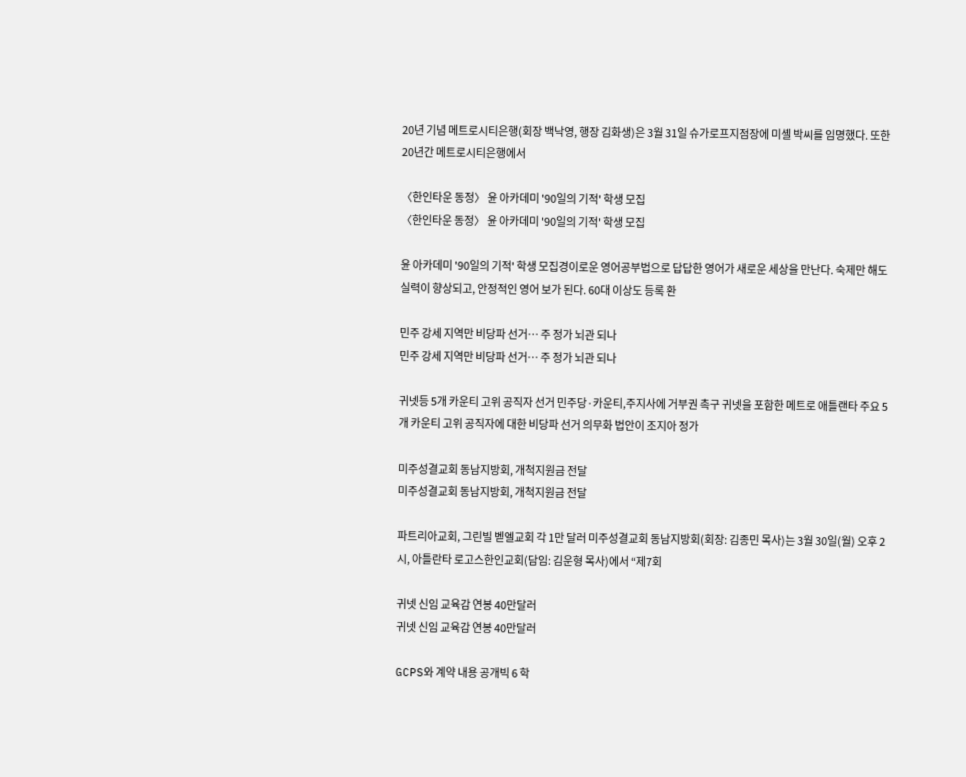20년 기념 메트로시티은행(회장 백낙영, 행장 김화생)은 3월 31일 슈가로프지점장에 미셸 박씨를 임명했다. 또한 20년간 메트로시티은행에서

〈한인타운 동정〉 윤 아카데미 '90일의 기적' 학생 모집
〈한인타운 동정〉 윤 아카데미 '90일의 기적' 학생 모집

윤 아카데미 '90일의 기적' 학생 모집경이로운 영어공부법으로 답답한 영어가 새로운 세상을 만난다. 숙제만 해도 실력이 향상되고, 안정적인 영어 보가 된다. 60대 이상도 등록 환

민주 강세 지역만 비당파 선거… 주 정가 뇌관 되나
민주 강세 지역만 비당파 선거… 주 정가 뇌관 되나

귀넷등 5개 카운티 고위 공직자 선거 민주당·카운티,주지사에 거부권 촉구 귀넷을 포함한 메트로 애틀랜타 주요 5개 카운티 고위 공직자에 대한 비당파 선거 의무화 법안이 조지아 정가

미주성결교회 동남지방회, 개척지원금 전달
미주성결교회 동남지방회, 개척지원금 전달

파트리아교회, 그린빌 벧엘교회 각 1만 달러 미주성결교회 동남지방회(회장: 김종민 목사)는 3월 30일(월) 오후 2시, 아틀란타 로고스한인교회(담임: 김운형 목사)에서 “제7회

귀넷 신임 교육감 연봉 40만달러
귀넷 신임 교육감 연봉 40만달러

GCPS와 계약 내용 공개빅 6 학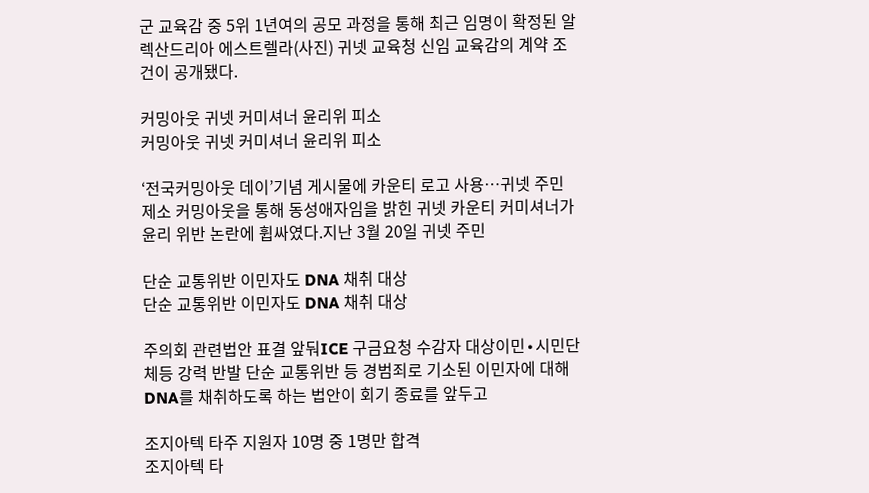군 교육감 중 5위 1년여의 공모 과정을 통해 최근 임명이 확정된 알렉산드리아 에스트렐라(사진) 귀넷 교육청 신임 교육감의 계약 조건이 공개됐다.

커밍아웃 귀넷 커미셔너 윤리위 피소
커밍아웃 귀넷 커미셔너 윤리위 피소

‘전국커밍아웃 데이’기념 게시물에 카운티 로고 사용…귀넷 주민 제소 커밍아웃을 통해 동성애자임을 밝힌 귀넷 카운티 커미셔너가 윤리 위반 논란에 휩싸였다.지난 3월 20일 귀넷 주민

단순 교통위반 이민자도 DNA 채취 대상
단순 교통위반 이민자도 DNA 채취 대상

주의회 관련법안 표결 앞둬ICE 구금요청 수감자 대상이민∙시민단체등 강력 반발 단순 교통위반 등 경범죄로 기소된 이민자에 대해 DNA를 채취하도록 하는 법안이 회기 종료를 앞두고

조지아텍 타주 지원자 10명 중 1명만 합격
조지아텍 타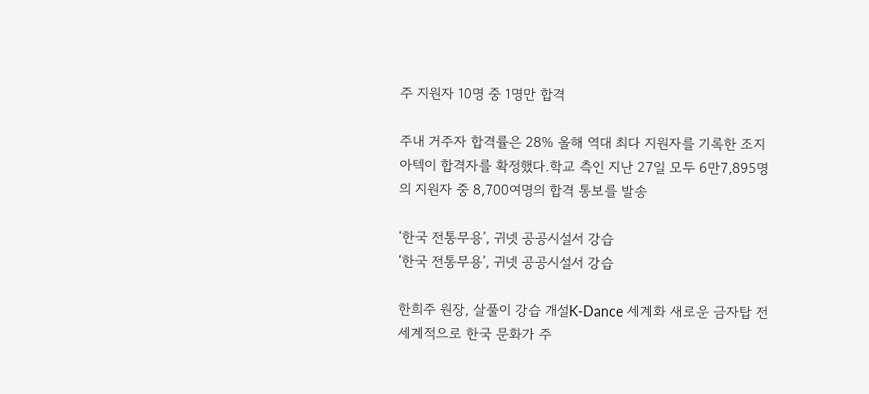주 지원자 10명 중 1명만 합격

주내 거주자 합격률은 28% 올해 역대 최다 지원자를 기록한 조지아텍이 합격자를 확정했다.학교 측인 지난 27일 모두 6만7,895명의 지원자 중 8,700여명의 합격 통보를 발송

‘한국 전통무용’, 귀넷 공공시설서 강습
‘한국 전통무용’, 귀넷 공공시설서 강습

한희주 원장, 살풀이 강습 개설K-Dance 세계화 새로운 금자탑 전 세계적으로 한국 문화가 주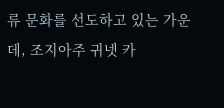류 문화를 선도하고 있는 가운데, 조지아주 귀넷 카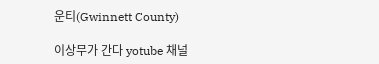운티(Gwinnett County)

이상무가 간다 yotube 채널